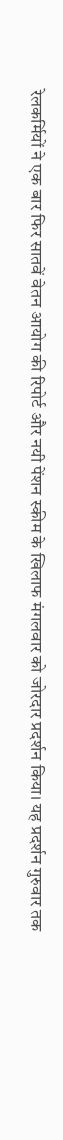रेलकर्मियों ने एक बार फिर सातवें वेतन आयोग की रिपोर्ट और नयी पेंशन स्कीम के खिलाफ मंगलवार को जोरदार प्रदर्शन किया। यह प्रदर्शन गुरुवार तक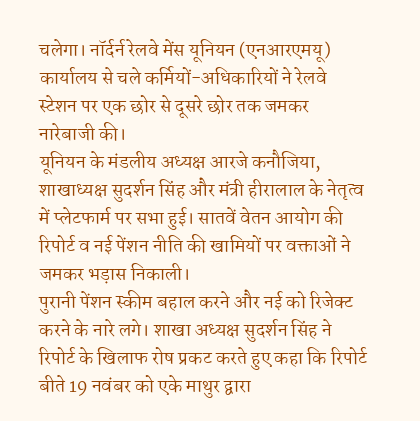चलेगा। नॉर्दर्न रेलवे मेंस यूनियन (एनआरएमयू) कार्यालय से चले कर्मियों-अधिकारियों ने रेलवे स्टेशन पर एक छोर से दूसरे छोर तक जमकर नारेबाजी की।
यूनियन के मंडलीय अध्यक्ष आरजे कनौजिया, शाखाध्यक्ष सुदर्शन सिंह और मंत्री हीरालाल के नेतृत्व में प्लेटफार्म पर सभा हुई। सातवें वेतन आयोग की रिपोर्ट व नई पेंशन नीति की खामियों पर वक्ताओं ने जमकर भड़ास निकाली।
पुरानी पेंशन स्कीम बहाल करने और नई को रिजेक्ट करने के नारे लगे। शाखा अध्यक्ष सुदर्शन सिंह ने रिपोर्ट के खिलाफ रोष प्रकट करते हुए कहा कि रिपोर्ट बीते 19 नवंबर को एके माथुर द्वारा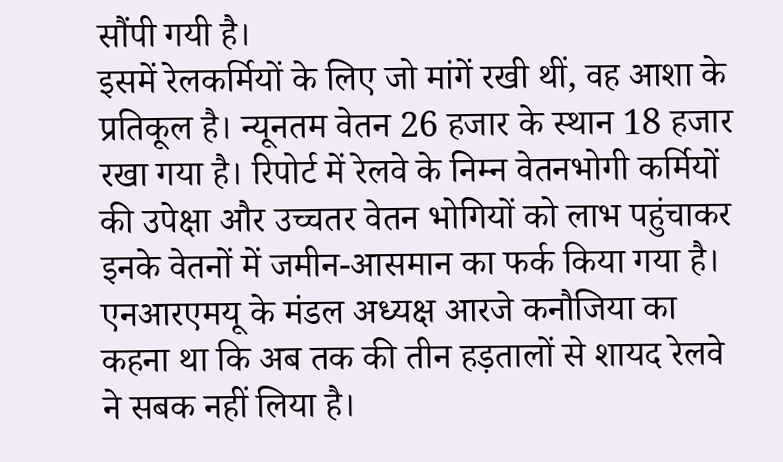सौंपी गयी है।
इसमें रेलकर्मियों के लिए जो मांगें रखी थीं, वह आशा के प्रतिकूल है। न्यूनतम वेतन 26 हजार के स्थान 18 हजार रखा गया है। रिपोर्ट में रेलवे के निम्न वेतनभोगी कर्मियों की उपेक्षा और उच्चतर वेतन भोगियों को लाभ पहुंचाकर इनके वेतनों में जमीन-आसमान का फर्क किया गया है।
एनआरएमयू के मंडल अध्यक्ष आरजे कनौजिया का कहना था कि अब तक की तीन हड़तालों से शायद रेलवे ने सबक नहीं लिया है।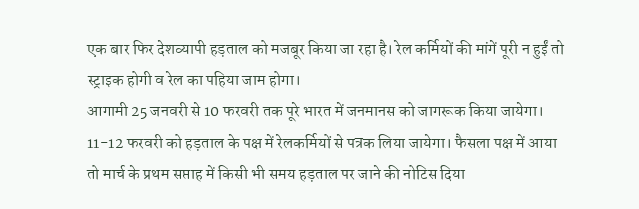एक बार फिर देशव्यापी हड़ताल को मजबूर किया जा रहा है। रेल कर्मियों की मांगें पूरी न हुईं तो स्ट्राइक होगी व रेल का पहिया जाम होगा।
आगामी 25 जनवरी से 10 फरवरी तक पूरे भारत में जनमानस को जागरूक किया जायेगा। 11-12 फरवरी को हड़ताल के पक्ष में रेलकर्मियों से पत्रक लिया जायेगा। फैसला पक्ष में आया तो मार्च के प्रथम सप्ताह में किसी भी समय हड़ताल पर जाने की नोटिस दिया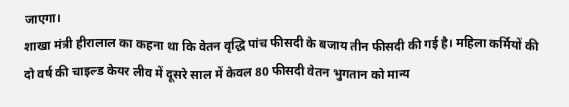जाएगा।
शाखा मंत्री हीरालाल का कहना था कि वेतन वृद्धि पांच फीसदी के बजाय तीन फीसदी की गई है। महिला कर्मियों की दो वर्ष की चाइल्ड केयर लीव में दूसरे साल में केवल 80 फीसदी वेतन भुगतान को मान्य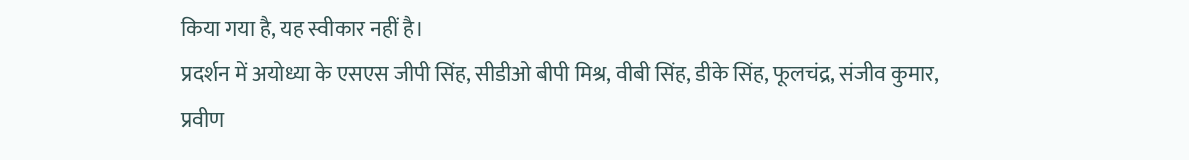किया गया है, यह स्वीकार नहीं है।
प्रदर्शन में अयोध्या के एसएस जीपी सिंह, सीडीओ बीपी मिश्र, वीबी सिंह, डीके सिंह, फूलचंद्र, संजीव कुमार, प्रवीण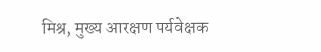मिश्र, मुख्य आरक्षण पर्यवेक्षक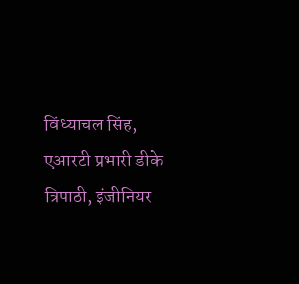विंध्याचल सिंह, एआरटी प्रभारी डीके त्रिपाठी, इंजीनियर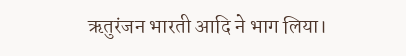ऋतुरंजन भारती आदि ने भाग लिया।